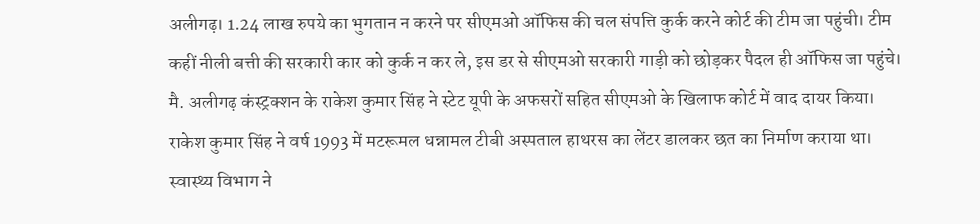अलीगढ़। 1.24 लाख रुपये का भुगतान न करने पर सीएमओ ऑफिस की चल संपत्ति कुर्क करने कोर्ट की टीम जा पहुंची। टीम कहीं नीली बत्ती की सरकारी कार को कुर्क न कर ले, इस डर से सीएमओ सरकारी गाड़ी को छोड़कर पैदल ही ऑफिस जा पहुंचे।
मै. अलीगढ़ कंस्ट्रक्शन के राकेश कुमार सिंह ने स्टेट यूपी के अफसरों सहित सीएमओ के खिलाफ कोर्ट में वाद दायर किया। राकेश कुमार सिंह ने वर्ष 1993 में मटरूमल धन्नामल टीबी अस्पताल हाथरस का लेंटर डालकर छत का निर्माण कराया था। स्वास्थ्य विभाग ने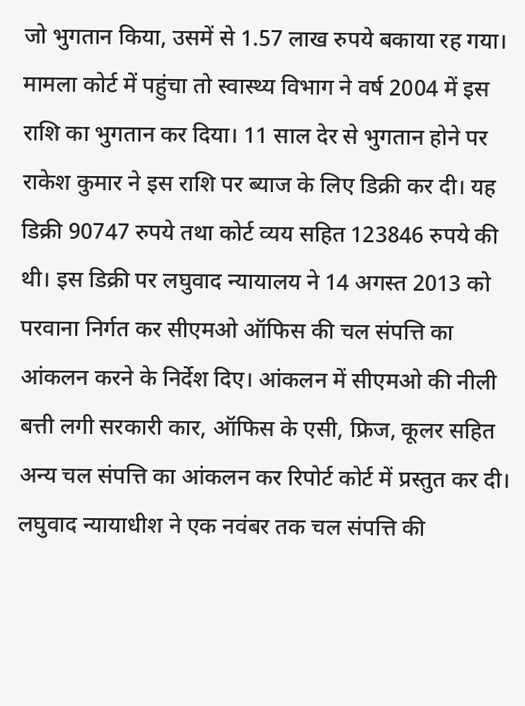जो भुगतान किया, उसमें से 1.57 लाख रुपये बकाया रह गया। मामला कोर्ट में पहुंचा तो स्वास्थ्य विभाग ने वर्ष 2004 में इस राशि का भुगतान कर दिया। 11 साल देर से भुगतान होने पर राकेश कुमार ने इस राशि पर ब्याज के लिए डिक्री कर दी। यह डिक्री 90747 रुपये तथा कोर्ट व्यय सहित 123846 रुपये की थी। इस डिक्री पर लघुवाद न्यायालय ने 14 अगस्त 2013 को परवाना निर्गत कर सीएमओ ऑफिस की चल संपत्ति का आंकलन करने के निर्देश दिए। आंकलन में सीएमओ की नीली बत्ती लगी सरकारी कार, ऑफिस के एसी, फ्रिज, कूलर सहित अन्य चल संपत्ति का आंकलन कर रिपोर्ट कोर्ट में प्रस्तुत कर दी। लघुवाद न्यायाधीश ने एक नवंबर तक चल संपत्ति की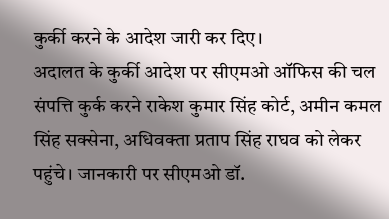कुर्की करने के आदेश जारी कर दिए।
अदालत के कुर्की आदेश पर सीएमओ ऑफिस की चल संपत्ति कुर्क करने राकेश कुमार सिंह कोर्ट, अमीन कमल सिंह सक्सेना, अधिवक्ता प्रताप सिंह राघव को लेकर पहुंचे। जानकारी पर सीएमओ डॉ.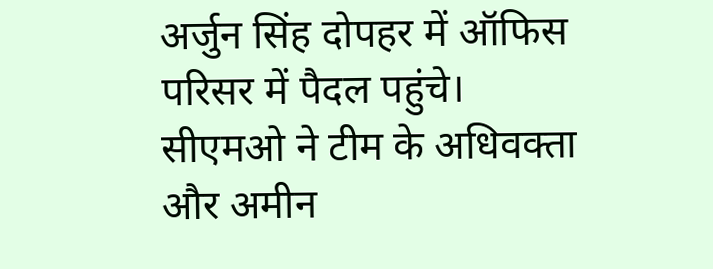अर्जुन सिंह दोपहर में ऑफिस परिसर में पैदल पहुंचे। सीएमओ ने टीम के अधिवक्ता और अमीन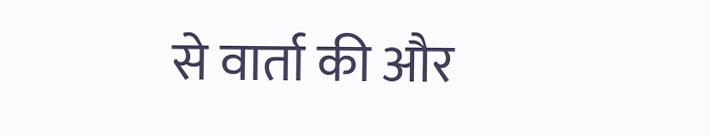से वार्ता की और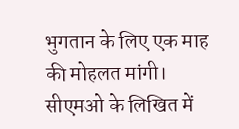भुगतान के लिए एक माह की मोहलत मांगी। सीएमओ के लिखित में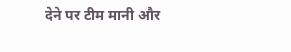देने पर टीम मानी और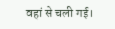वहां से चली गई।